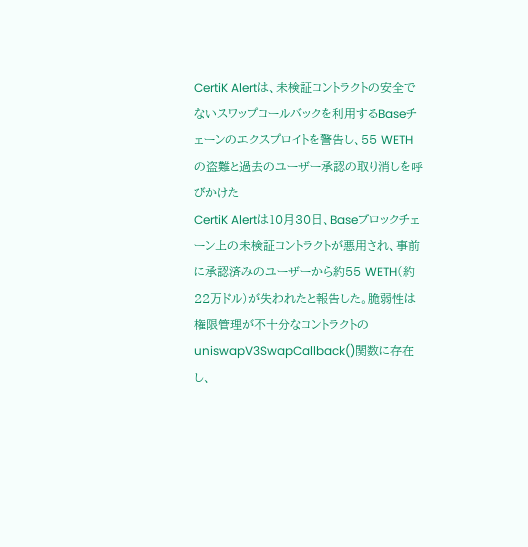CertiK Alertは、未検証コントラクトの安全でないスワップコールバックを利用するBaseチェーンのエクスプロイトを警告し、55 WETHの盗難と過去のユーザー承認の取り消しを呼びかけた
CertiK Alertは10月30日、Baseブロックチェーン上の未検証コントラクトが悪用され、事前に承認済みのユーザーから約55 WETH(約22万ドル)が失われたと報告した。脆弱性は権限管理が不十分なコントラクトのuniswapV3SwapCallback()関数に存在し、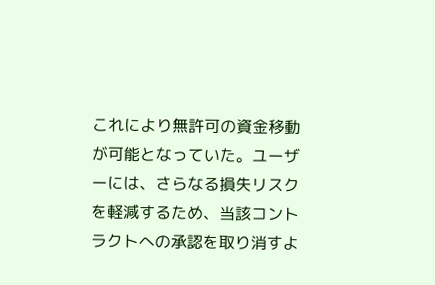これにより無許可の資金移動が可能となっていた。ユーザーには、さらなる損失リスクを軽減するため、当該コントラクトへの承認を取り消すよ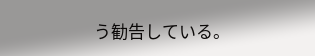う勧告している。